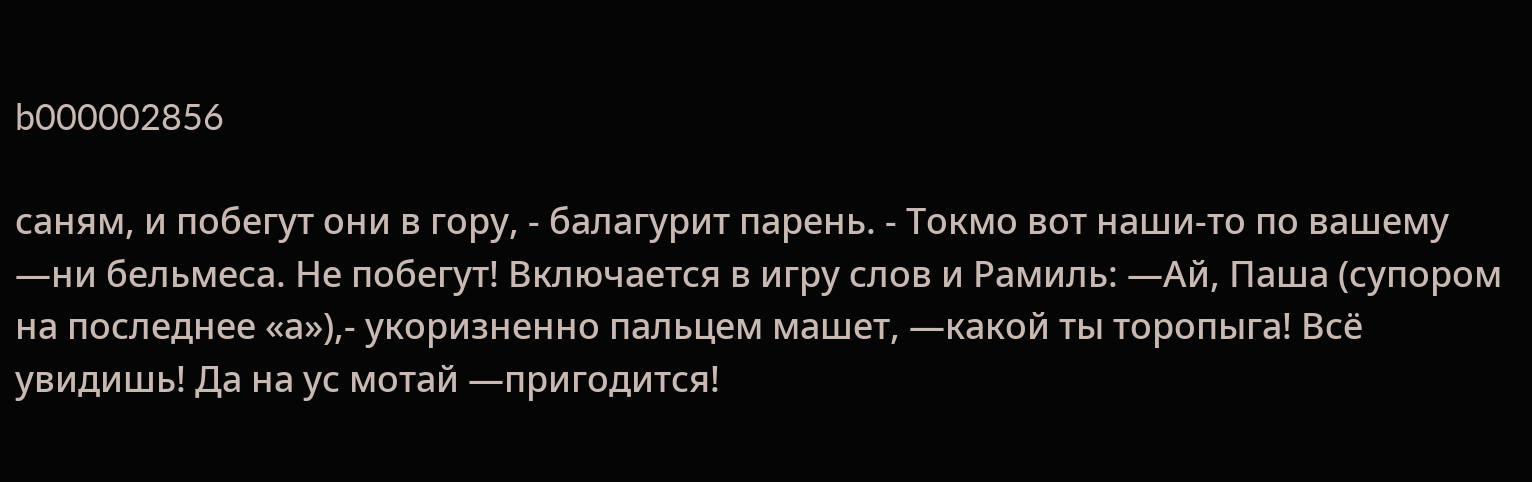b000002856

саням, и побегут они в гору, - балагурит парень. - Токмо вот наши-то по вашему —ни бельмеса. Не побегут! Включается в игру слов и Рамиль: —Ай, Паша (супором на последнее «а»),- укоризненно пальцем машет, —какой ты торопыга! Всё увидишь! Да на ус мотай —пригодится!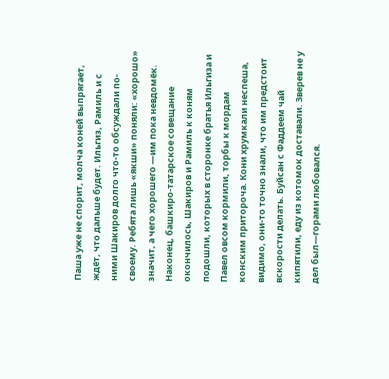Паша уже не спорит, молча коней выпрягает, ждёт, что дальше будет. Ильгиз, Рамиль и с ними Шакиров долго что-то обсуждали по-своему. Ребята лишь «якши» поняли: «хорошо» значит, а чего хорошего —им пока невдомёк. Наконец, башкиро-татарское совещание окончилось, Шакиров и Рамиль к коням подошли, которых в сторонке братья Ильгиза и Павел овсом кормили, торбы к мордам конским притороча. Кони хрумкали неспеша, видимо, они-то точно знали, что им предстоит вскорости делать. Буйсан с Фаддеем чай кипятили, еду из котомок доставали. Зверев не у дел был—горами любовался.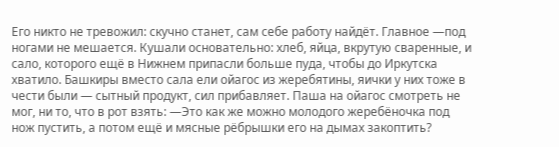Его никто не тревожил: скучно станет, сам себе работу найдёт. Главное —под ногами не мешается. Кушали основательно: хлеб, яйца, вкрутую сваренные, и сало, которого ещё в Нижнем припасли больше пуда, чтобы до Иркутска хватило. Башкиры вместо сала ели ойагос из жеребятины, яички у них тоже в чести были — сытный продукт, сил прибавляет. Паша на ойагос смотреть не мог, ни то, что в рот взять: —Это как же можно молодого жеребёночка под нож пустить, а потом ещё и мясные рёбрышки его на дымах закоптить?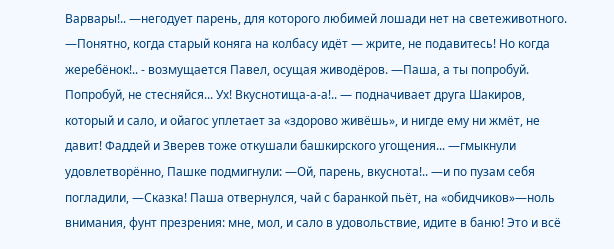Варвары!.. —негодует парень, для которого любимей лошади нет на светеживотного. —Понятно, когда старый коняга на колбасу идёт — жрите, не подавитесь! Но когда жеребёнок!.. - возмущается Павел, осущая живодёров. —Паша, а ты попробуй. Попробуй, не стесняйся... Ух! Вкуснотища-а-а!.. — подначивает друга Шакиров, который и сало, и ойагос уплетает за «здорово живёшь», и нигде ему ни жмёт, не давит! Фаддей и Зверев тоже откушали башкирского угощения... —гмыкнули удовлетворённо, Пашке подмигнули: —Ой, парень, вкуснота!.. —и по пузам себя погладили, —Сказка! Паша отвернулся, чай с баранкой пьёт, на «обидчиков»—ноль внимания, фунт презрения: мне, мол, и сало в удовольствие, идите в баню! Это и всё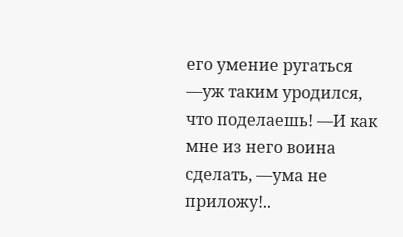его умение ругаться —уж таким уродился, что поделаешь! —И как мне из него воина сделать, —ума не приложу!..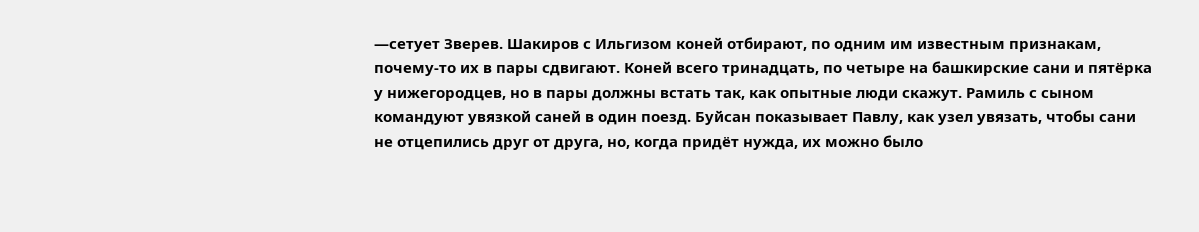—сетует Зверев. Шакиров с Ильгизом коней отбирают, по одним им известным признакам, почему-то их в пары сдвигают. Коней всего тринадцать, по четыре на башкирские сани и пятёрка у нижегородцев, но в пары должны встать так, как опытные люди скажут. Рамиль с сыном командуют увязкой саней в один поезд. Буйсан показывает Павлу, как узел увязать, чтобы сани не отцепились друг от друга, но, когда придёт нужда, их можно было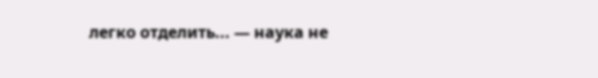легко отделить... — наука не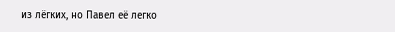из лёгких, но Павел её легко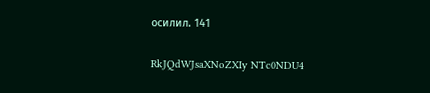осилил. 141

RkJQdWJsaXNoZXIy NTc0NDU4